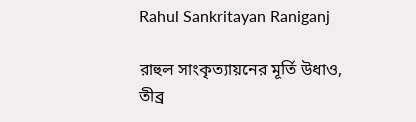Rahul Sankritayan Raniganj

রাহুল সাংকৃত্যায়নের মূর্তি উধাও, তীব্র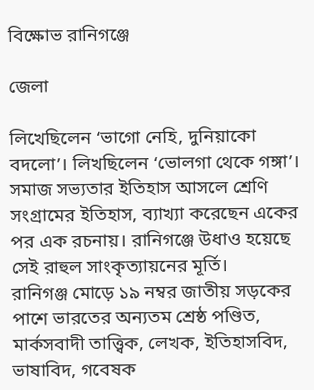বিক্ষোভ রানিগঞ্জে

জেলা

লিখেছিলেন ‘ভাগো নেহি, দুনিয়াকো বদলো’। লিখছিলেন ‘ভোলগা থেকে গঙ্গা’। সমাজ সভ্যতার ইতিহাস আসলে শ্রেণি সংগ্রামের ইতিহাস, ব্যাখ্যা করেছেন একের পর এক রচনায়। রানিগঞ্জে উধাও হয়েছে সেই রাহুল সাংকৃত্যায়নের মূর্তি।
রানিগঞ্জ মোড়ে ১৯ নম্বর জাতীয় সড়কের পাশে ভারতের অন্যতম শ্রেষ্ঠ পণ্ডিত, মার্কসবাদী তাত্ত্বিক, লেখক, ইতিহাসবিদ, ভাষাবিদ, গবেষক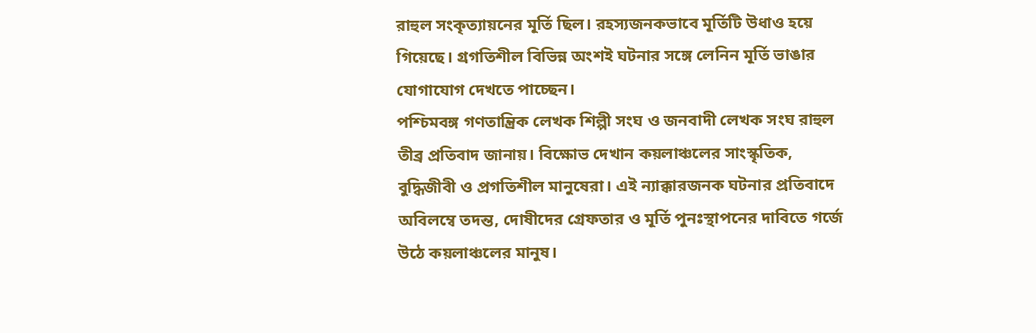রাহুল সংকৃত্যায়নের মূর্তি ছিল। রহস্যজনকভাবে মূর্তিটি উধাও হয়ে গিয়েছে। গ্রগতিশীল বিভিন্ন অংশই ঘটনার সঙ্গে লেনিন মূর্তি ভাঙার যোগাযোগ দেখতে পাচ্ছেন।
পশ্চিমবঙ্গ গণতান্ত্রিক লেখক শিল্পী সংঘ ও জনবাদী লেখক সংঘ রাহুল তীব্র প্রতিবাদ জানায়। বিক্ষোভ দেখান কয়লাঞ্চলের সাংস্কৃতিক, বুদ্ধিজীবী ও প্রগতিশীল মানুষেরা। এই ন্যাক্কারজনক ঘটনার প্রতিবাদে অবিলম্বে তদন্ত, দোষীদের গ্রেফতার ও মূর্তি পুনঃস্থাপনের দাবিতে গর্জে উঠে কয়লাঞ্চলের মানুষ।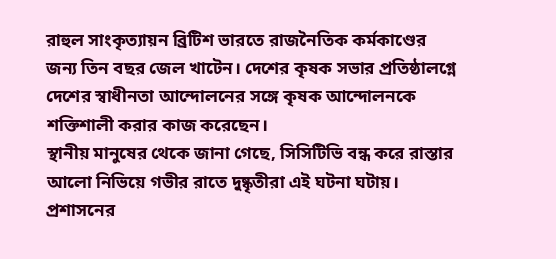রাহুল সাংকৃত্যায়ন ব্রিটিশ ভারতে রাজনৈতিক কর্মকাণ্ডের জন্য তিন বছর জেল খাটেন। দেশের কৃষক সভার প্রতিষ্ঠালগ্নে দেশের স্বাধীনতা আন্দোলনের সঙ্গে কৃষক আন্দোলনকে শক্তিশালী করার কাজ করেছেন।
স্থানীয় মানুষের থেকে জানা গেছে, সিসিটিভি বন্ধ করে রাস্তার আলো নিভিয়ে গভীর রাতে দুষ্কৃতীরা এই ঘটনা ঘটায়। প্রশাসনের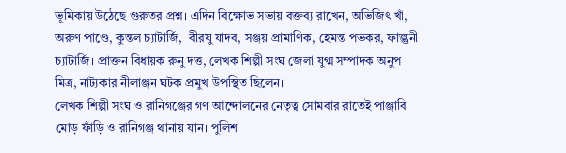ভূমিকায় উঠেছে গুরুতর প্রশ্ন। এদিন বিক্ষোভ সভায় বক্তব্য রাখেন, অভিজিৎ খাঁ, অরুণ পাণ্ডে, কুন্তল চ্যাটার্জি,  বীরযু যাদব, সঞ্জয় প্রামাণিক, হেমন্ত পভকর, ফাল্গুনী চ্যাটার্জি। প্রাক্তন বিধায়ক রুনু দত্ত, লেখক শিল্পী সংঘ জেলা যুগ্ম সম্পাদক অনুপ মিত্র, নাট্যকার নীলাঞ্জন ঘটক প্রমুখ উপস্থিত ছিলেন।
লেখক শিল্পী সংঘ ও রানিগঞ্জের গণ আন্দোলনের নেতৃত্ব সোমবার রাতেই পাঞ্জাবি মোড় ফাঁড়ি ও রানিগঞ্জ থানায় যান। পুলিশ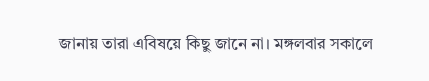জানায় তারা এবিষয়ে কিছু জানে না। মঙ্গলবার সকালে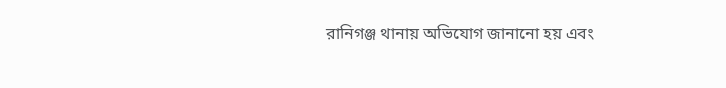রানিগঞ্জ থানায় অভিযোগ জানানো হয় এবং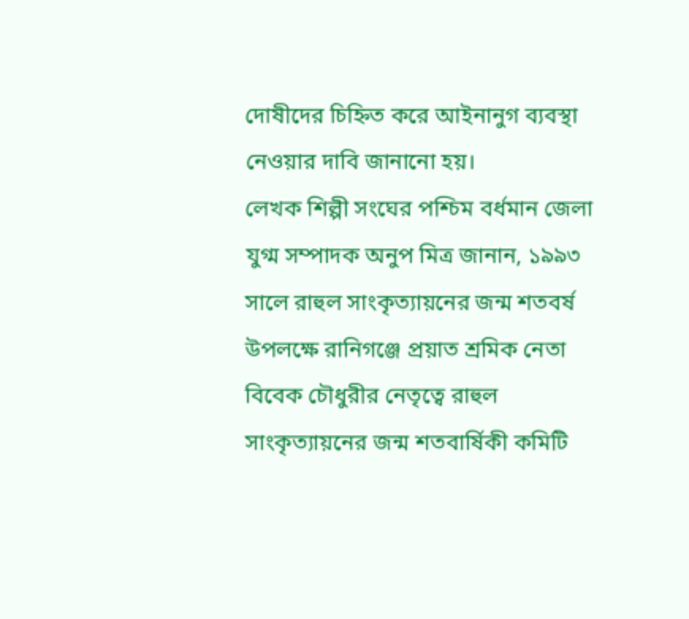দোষীদের চিহ্নিত করে আইনানুগ ব্যবস্থা নেওয়ার দাবি জানানো হয়।
লেখক শিল্পী সংঘের পশ্চিম বর্ধমান জেলা যুগ্ম সম্পাদক অনুপ মিত্র জানান, ১৯৯৩ সালে রাহুল সাংকৃত্যায়নের জন্ম শতবর্ষ উপলক্ষে রানিগঞ্জে প্রয়াত শ্রমিক নেতা বিবেক চৌধুরীর নেতৃত্বে রাহুল সাংকৃত্যায়নের জন্ম শতবার্ষিকী কমিটি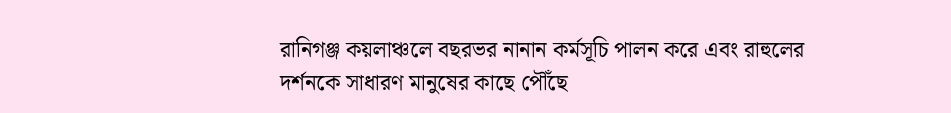রানিগঞ্জ কয়লাঞ্চলে বছরভর নানান কর্মসূচি পালন করে এবং রাহুলের দর্শনকে সাধারণ মানুষের কাছে পৌঁছে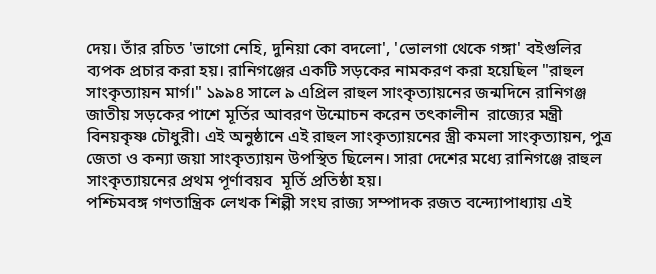দেয়। তাঁর রচিত 'ভাগো নেহি, দুনিয়া কো বদলো', 'ভোলগা থেকে গঙ্গা' বইগুলির ব্যপক প্রচার করা হয়। রানিগঞ্জের একটি সড়কের নামকরণ করা হয়েছিল "রাহুল সাংকৃত্যায়ন মার্গ।" ১৯৯৪ সালে ৯ এপ্রিল রাহুল সাংকৃত্যায়নের জন্মদিনে রানিগঞ্জ জাতীয় সড়কের পাশে মূর্তির আবরণ উন্মোচন করেন তৎকালীন  রাজ্যের মন্ত্রী বিনয়কৃষ্ণ চৌধুরী। এই অনুষ্ঠানে এই রাহুল সাংকৃত্যায়নের স্ত্রী কমলা সাংকৃত্যায়ন, পুত্র জেতা ও কন্যা জয়া সাংকৃত্যায়ন উপস্থিত ছিলেন। সারা দেশের মধ্যে রানিগঞ্জে রাহুল সাংকৃত্যায়নের প্রথম পূর্ণাবয়ব  মূর্তি প্রতিষ্ঠা হয়।
পশ্চিমবঙ্গ গণতান্ত্রিক লেখক শিল্পী সংঘ রাজ্য সম্পাদক রজত বন্দ্যোপাধ্যায় এই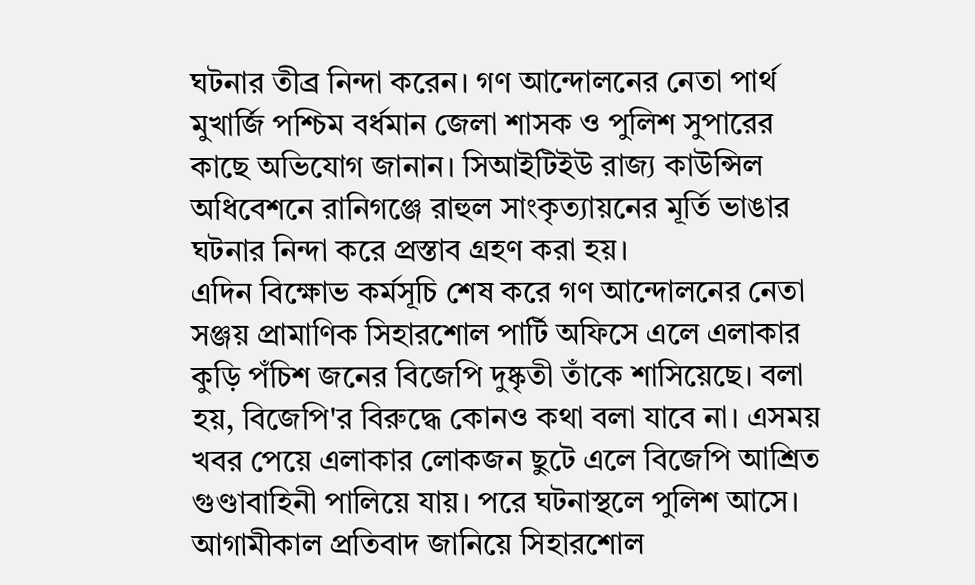ঘটনার তীব্র নিন্দা করেন। গণ আন্দোলনের নেতা পার্থ মুখার্জি পশ্চিম বর্ধমান জেলা শাসক ও পুলিশ সুপারের কাছে অভিযোগ জানান। সিআইটিইউ রাজ্য কাউন্সিল অধিবেশনে রানিগঞ্জে রাহুল সাংকৃত্যায়নের মূর্তি ভাঙার ঘটনার নিন্দা করে প্রস্তাব গ্রহণ করা হয়।
এদিন বিক্ষোভ কর্মসূচি শেষ করে গণ আন্দোলনের নেতা সঞ্জয় প্রামাণিক সিহারশোল পার্টি অফিসে এলে এলাকার কুড়ি পঁচিশ জনের বিজেপি দুষ্কৃতী তাঁকে শাসিয়েছে। বলা হয়, বিজেপি'র বিরুদ্ধে কোনও কথা বলা যাবে না। এসময় খবর পেয়ে এলাকার লোকজন ছুটে এলে বিজেপি আশ্রিত গুণ্ডাবাহিনী পালিয়ে যায়। পরে ঘটনাস্থলে পুলিশ আসে। আগামীকাল প্রতিবাদ জানিয়ে সিহারশোল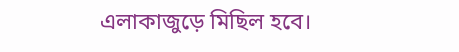এলাকাজুড়ে মিছিল হবে।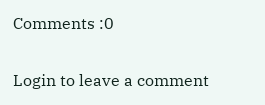Comments :0

Login to leave a comment